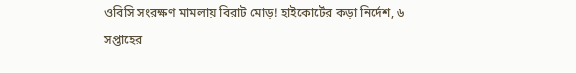ওবিসি সংরক্ষণ মামলায় বিরাট মোড়! হাইকোর্টের কড়া নির্দেশ, ৬ সপ্তাহের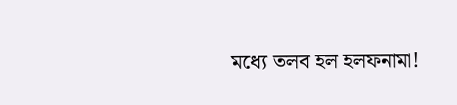মধ্যে তলব হল হলফনামা!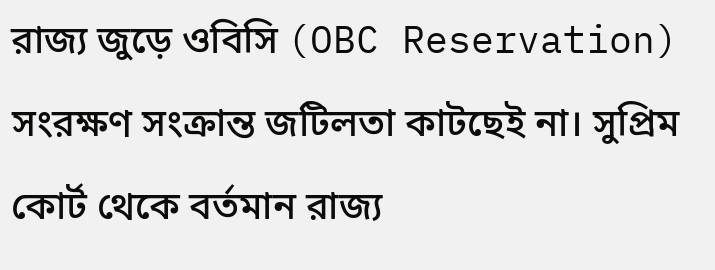রাজ্য জুড়ে ওবিসি (OBC Reservation) সংরক্ষণ সংক্রান্ত জটিলতা কাটছেই না। সুপ্রিম কোর্ট থেকে বর্তমান রাজ্য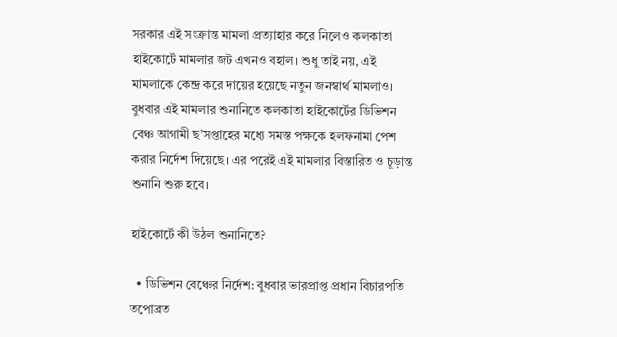সরকার এই সংক্রান্ত মামলা প্রত্যাহার করে নিলেও কলকাতা হাইকোর্টে মামলার জট এখনও বহাল। শুধু তাই নয়, এই মামলাকে কেন্দ্র করে দায়ের হয়েছে নতুন জনস্বার্থ মামলাও। বুধবার এই মামলার শুনানিতে কলকাতা হাইকোর্টের ডিভিশন বেঞ্চ আগামী ছ’সপ্তাহের মধ্যে সমস্ত পক্ষকে হলফনামা পেশ করার নির্দেশ দিয়েছে। এর পরেই এই মামলার বিস্তারিত ও চূড়ান্ত শুনানি শুরু হবে।

হাইকোর্টে কী উঠল শুনানিতে?

  • ডিভিশন বেঞ্চের নির্দেশ: বুধবার ভারপ্রাপ্ত প্রধান বিচারপতি তপোব্রত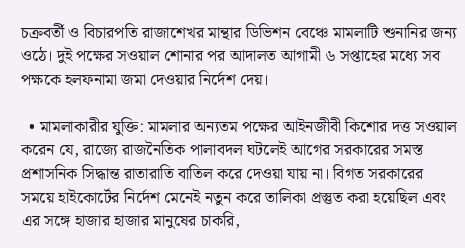চক্রবর্তী ও বিচারপতি রাজাশেখর মান্থার ডিভিশন বেঞ্চে মামলাটি শুনানির জন্য ওঠে। দুই পক্ষের সওয়াল শোনার পর আদালত আগামী ৬ সপ্তাহের মধ্যে সব পক্ষকে হলফনামা জমা দেওয়ার নির্দেশ দেয়।

  • মামলাকারীর যুক্তি: মামলার অন্যতম পক্ষের আইনজীবী কিশোর দত্ত সওয়াল করেন যে, রাজ্যে রাজনৈতিক পালাবদল ঘটলেই আগের সরকারের সমস্ত প্রশাসনিক সিদ্ধান্ত রাতারাতি বাতিল করে দেওয়া যায় না। বিগত সরকারের সময়ে হাইকোর্টের নির্দেশ মেনেই নতুন করে তালিকা প্রস্তুত করা হয়েছিল এবং এর সঙ্গে হাজার হাজার মানুষের চাকরি,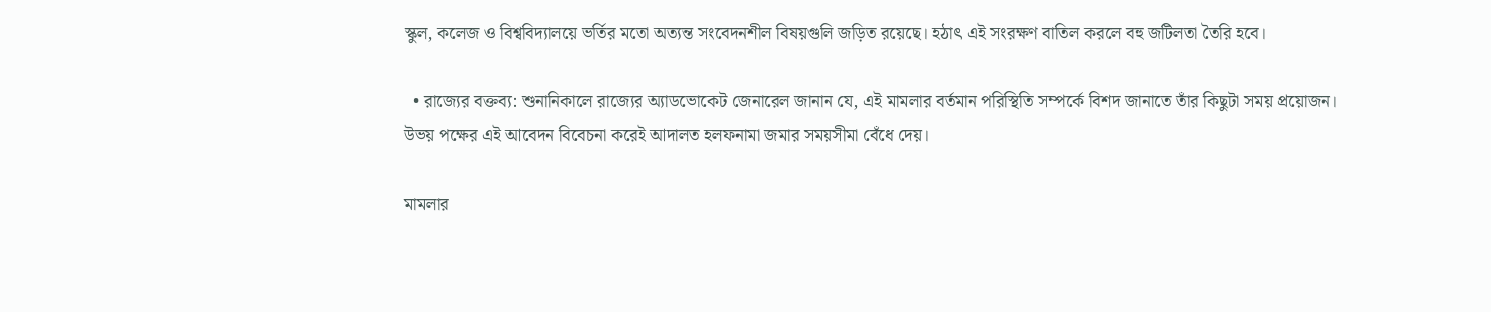স্কুল, কলেজ ও বিশ্ববিদ্যালয়ে ভর্তির মতো অত্যন্ত সংবেদনশীল বিষয়গুলি জড়িত রয়েছে। হঠাৎ এই সংরক্ষণ বাতিল করলে বহু জটিলতা তৈরি হবে।

  • রাজ্যের বক্তব্য: শুনানিকালে রাজ্যের অ্যাডভোকেট জেনারেল জানান যে, এই মামলার বর্তমান পরিস্থিতি সম্পর্কে বিশদ জানাতে তাঁর কিছুটা সময় প্রয়োজন। উভয় পক্ষের এই আবেদন বিবেচনা করেই আদালত হলফনামা জমার সময়সীমা বেঁধে দেয়।

মামলার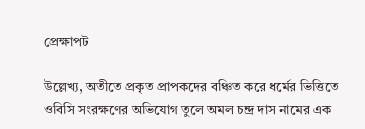প্রেক্ষাপট

উল্লেখ্য, অতীতে প্রকৃত প্রাপকদের বঞ্চিত করে ধর্মের ভিত্তিতে ওবিসি সংরক্ষণের অভিযোগ তুলে অমল চন্দ্র দাস নামের এক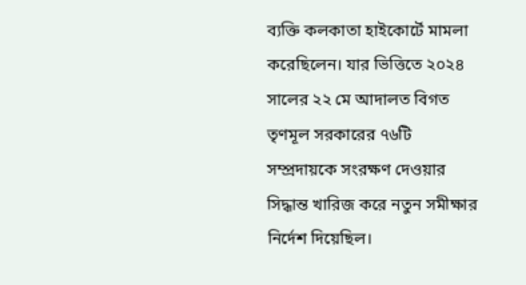ব্যক্তি কলকাতা হাইকোর্টে মামলা করেছিলেন। যার ভিত্তিতে ২০২৪ সালের ২২ মে আদালত বিগত তৃণমূল সরকারের ৭৬টি সম্প্রদায়কে সংরক্ষণ দেওয়ার সিদ্ধান্ত খারিজ করে নতুন সমীক্ষার নির্দেশ দিয়েছিল।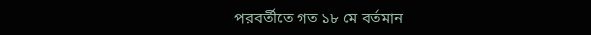পরবর্তীতে গত ১৮ মে বর্তমান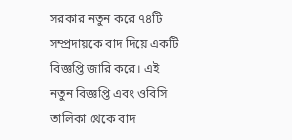সরকার নতুন করে ৭৪টি সম্প্রদায়কে বাদ দিয়ে একটি বিজ্ঞপ্তি জারি করে। এই নতুন বিজ্ঞপ্তি এবং ওবিসি তালিকা থেকে বাদ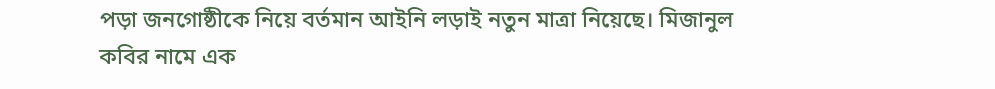পড়া জনগোষ্ঠীকে নিয়ে বর্তমান আইনি লড়াই নতুন মাত্রা নিয়েছে। মিজানুল কবির নামে এক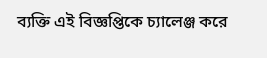ব্যক্তি এই বিজ্ঞপ্তিকে চ্যালেঞ্জ করে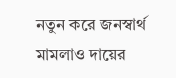নতুন করে জনস্বার্থ মামলাও দায়ের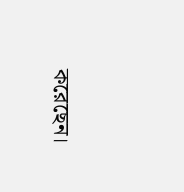করেছেন।